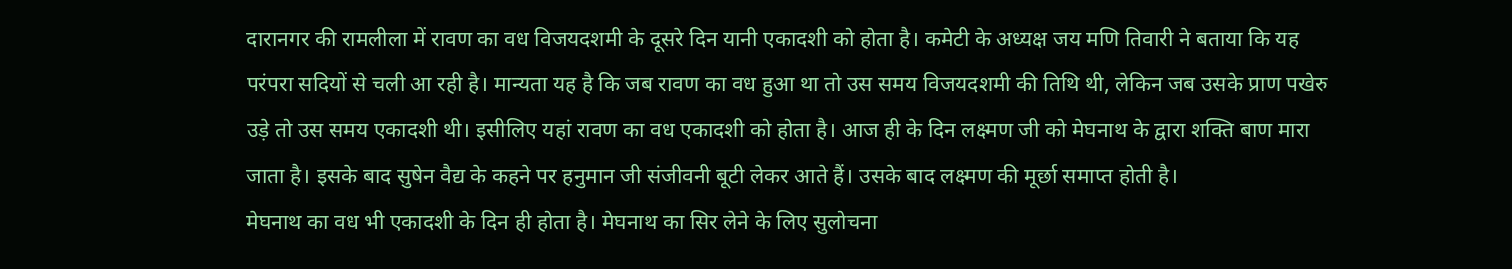दारानगर की रामलीला में रावण का वध विजयदशमी के दूसरे दिन यानी एकादशी को होता है। कमेटी के अध्यक्ष जय मणि तिवारी ने बताया कि यह परंपरा सदियों से चली आ रही है। मान्यता यह है कि जब रावण का वध हुआ था तो उस समय विजयदशमी की तिथि थी, लेकिन जब उसके प्राण पखेरु उड़े तो उस समय एकादशी थी। इसीलिए यहां रावण का वध एकादशी को होता है। आज ही के दिन लक्ष्मण जी को मेघनाथ के द्वारा शक्ति बाण मारा जाता है। इसके बाद सुषेन वैद्य के कहने पर हनुमान जी संजीवनी बूटी लेकर आते हैं। उसके बाद लक्ष्मण की मूर्छा समाप्त होती है।
मेघनाथ का वध भी एकादशी के दिन ही होता है। मेघनाथ का सिर लेने के लिए सुलोचना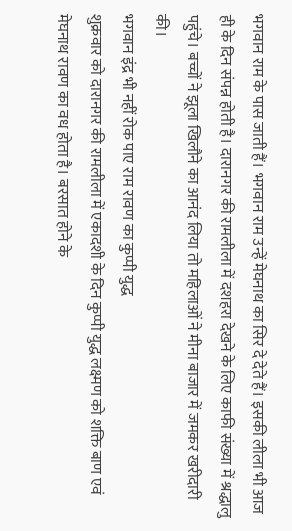भगवान राम के पास जाती हैं। भगवान राम उन्हें मेघनाथ का सिर दे देते हैं। इसकी लीला भी आज ही के दिन संपन्न होती है। दारानगर की रामलीला में दशहरा देखने के लिए काफी संख्या में श्रद्धालु पहुंचे। बच्चों ने झूला खिलौने का आनंद लिया तो महिलाओं ने मीना बाजार में जमकर खरीदारी की।
भगवान इंद्र भी नहीं रोक पाए राम रावण का कुप्पी युद्ध
शुक्रवार को दारानगर की रामलीला में एकादशी के दिन कुप्पी युद्ध लक्ष्मण को शक्ति बाण एवं मेघनाथ रावण का वध होता है। बरसात होने के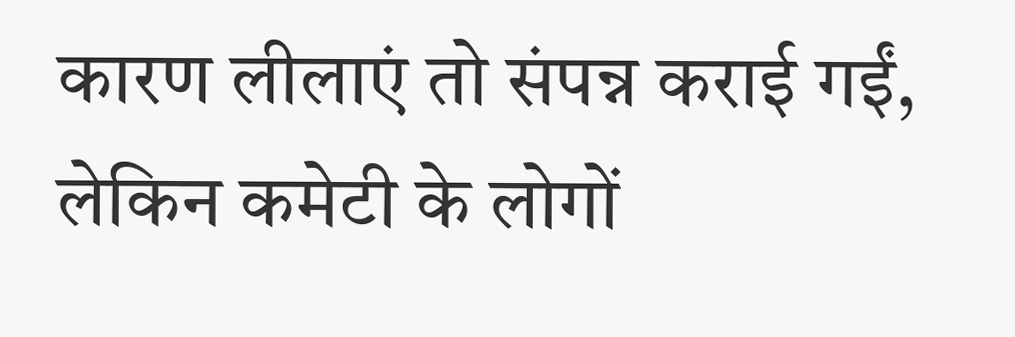कारण लीलाएं तो संपन्न कराई गईं, लेकिन कमेटी के लोगों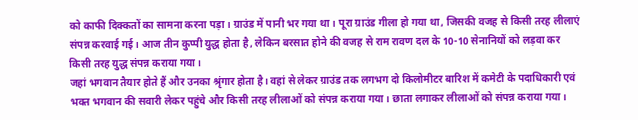को काफी दिक्कतों का सामना करना पड़ा। ग्राउंड में पानी भर गया था। पूरा ग्राउंड गीला हो गया था, जिसकी वजह से किसी तरह लीलाएं संपन्न करवाई गई। आज तीन कुप्पी युद्ध होता है, लेकिन बरसात होने की वजह से राम रावण दल के 10-10 सेनानियों को लड़वा कर किसी तरह युद्ध संपन्न कराया गया।
जहां भगवान तैयार होते हैं और उनका श्रृंगार होता है। वहां से लेकर ग्राउंड तक लगभग दो किलोमीटर बारिश में कमेटी के पदाधिकारी एवं भक्त भगवान की सवारी लेकर पहुंचे और किसी तरह लीलाओं को संपन्न कराया गया। छाता लगाकर लीलाओं को संपन्न कराया गया।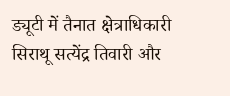ड्यूटी में तैनात क्षेत्राधिकारी सिराथू सत्येंद्र तिवारी और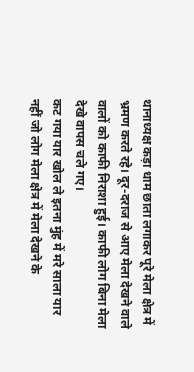थानाध्यक्ष कड़ा धाम छाता लगाकर पूरे मेला क्षेत्र में भ्रमण करते रहे। दूर-दराज से आए मेला देखने वाले वालों को काफी निराशा हुई। काफी लोग बिना मेला देखे वापस चले गए।
कट गया यार खोल ले इतना मुंह में मरे साला यार नहीं जो लोग मेला क्षेत्र में मेला देखने के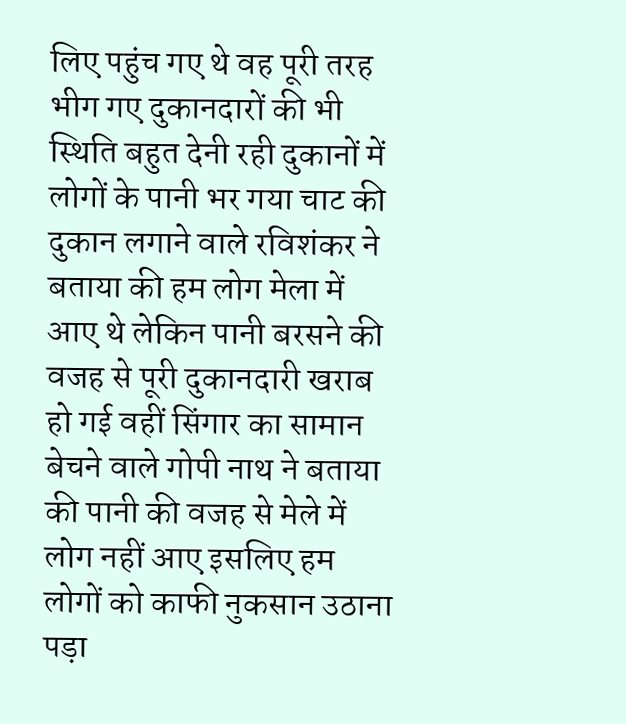लिए पहुंच गए थे वह पूरी तरह भीग गए दुकानदारों की भी स्थिति बहुत देनी रही दुकानों में लोगों के पानी भर गया चाट की दुकान लगाने वाले रविशंकर ने बताया की हम लोग मेला में आए थे लेकिन पानी बरसने की वजह से पूरी दुकानदारी खराब हो गई वहीं सिंगार का सामान बेचने वाले गोपी नाथ ने बताया की पानी की वजह से मेले में लोग नहीं आए इसलिए हम लोगों को काफी नुकसान उठाना पड़ा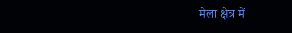मेला क्षेत्र में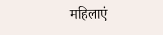महिलाएं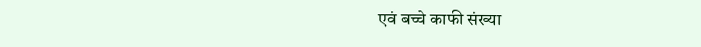एवं बच्चे काफी संख्या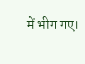में भीग गए।